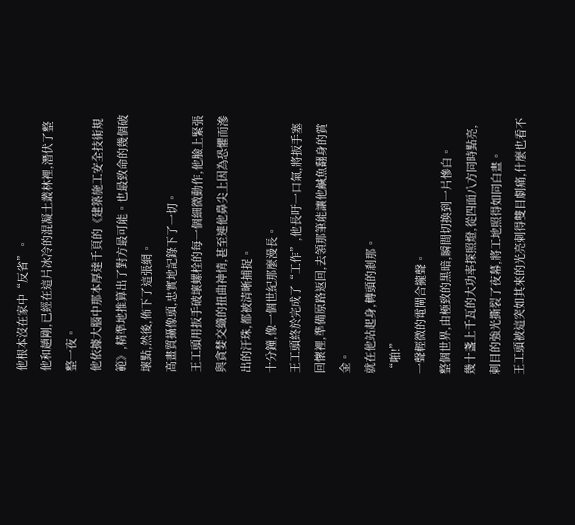他根本沒在家中“反省”。
他和趙剛,已經在這片冰冷的混凝土叢林裡,潛伏了整整一夜。
他依據大腦中那本厚達千頁的《建築施工安全技術規範》,精準地推算出了對方最可能。也最致命的幾個破壞點,然後,佈下了這張網。
高畫質攝像頭,忠實地記錄下了一切。
王工頭用扳手破壞螺栓的每一個細微動作,他臉上緊張與貪婪交織的扭曲神情,甚至連他鼻尖上因為恐懼而滲出的汗珠,都被清晰捕捉。
十分鐘,像一個世紀那麼漫長。
王工頭終於完成了“工作”,他長吁一口氣,將扳手塞回懷裡,準備原路返回,去領那筆能讓他鹹魚翻身的賞金。
就在他站起身,轉頭的剎那。
“啪!”
一聲輕微的電閘合攏聲。
整個世界,由極致的黑暗,瞬間切換到一片慘白。
幾十盞上千瓦的大功率探照燈,從四面八方同時點亮,刺目的強光撕裂了夜幕,將工地照得如同白晝。
王工頭被這突如其來的光亮刺得雙目劇痛,什麼也看不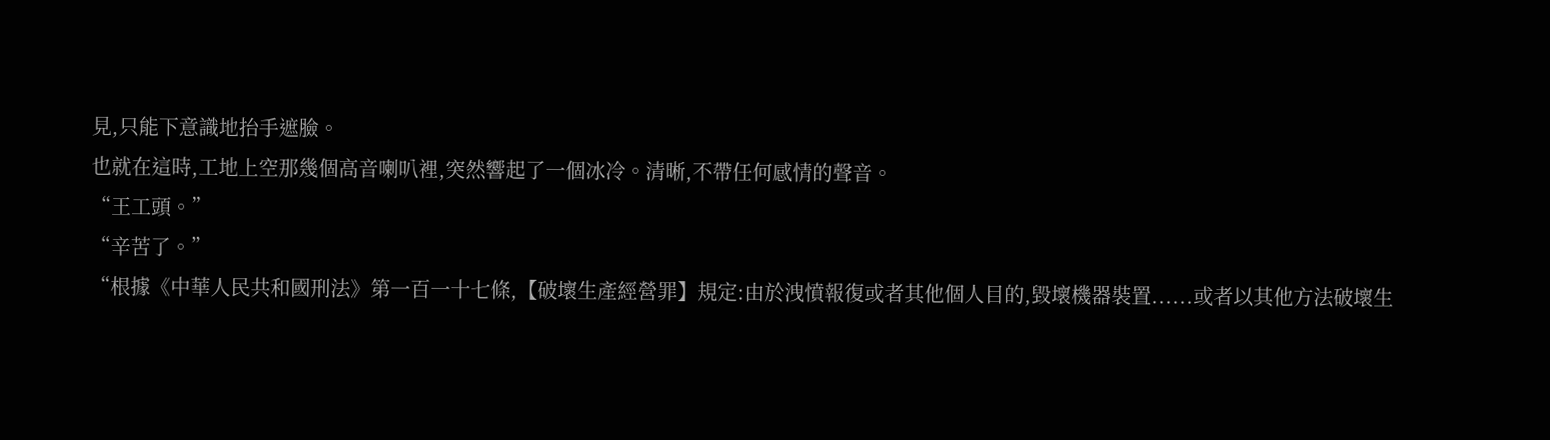見,只能下意識地抬手遮臉。
也就在這時,工地上空那幾個高音喇叭裡,突然響起了一個冰冷。清晰,不帶任何感情的聲音。
“王工頭。”
“辛苦了。”
“根據《中華人民共和國刑法》第一百一十七條,【破壞生產經營罪】規定:由於洩憤報復或者其他個人目的,毀壞機器裝置......或者以其他方法破壞生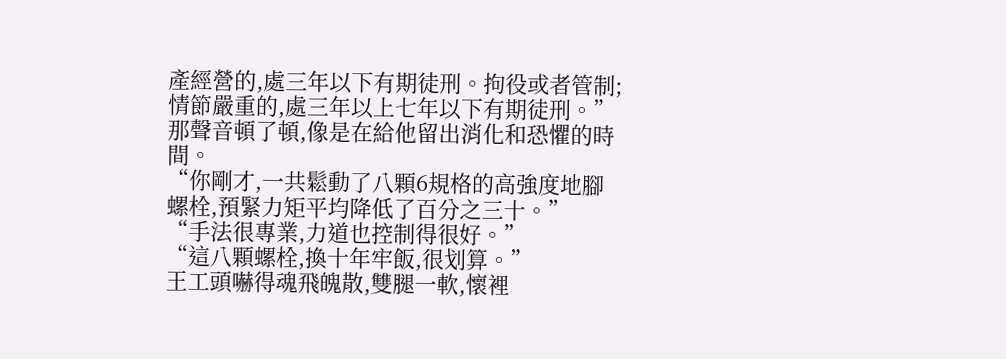產經營的,處三年以下有期徒刑。拘役或者管制;情節嚴重的,處三年以上七年以下有期徒刑。”
那聲音頓了頓,像是在給他留出消化和恐懼的時間。
“你剛才,一共鬆動了八顆6規格的高強度地腳螺栓,預緊力矩平均降低了百分之三十。”
“手法很專業,力道也控制得很好。”
“這八顆螺栓,換十年牢飯,很划算。”
王工頭嚇得魂飛魄散,雙腿一軟,懷裡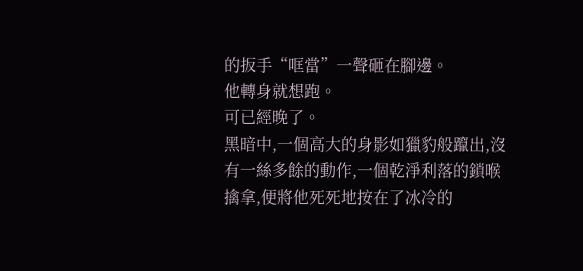的扳手“哐當”一聲砸在腳邊。
他轉身就想跑。
可已經晚了。
黑暗中,一個高大的身影如獵豹般躥出,沒有一絲多餘的動作,一個乾淨利落的鎖喉擒拿,便將他死死地按在了冰冷的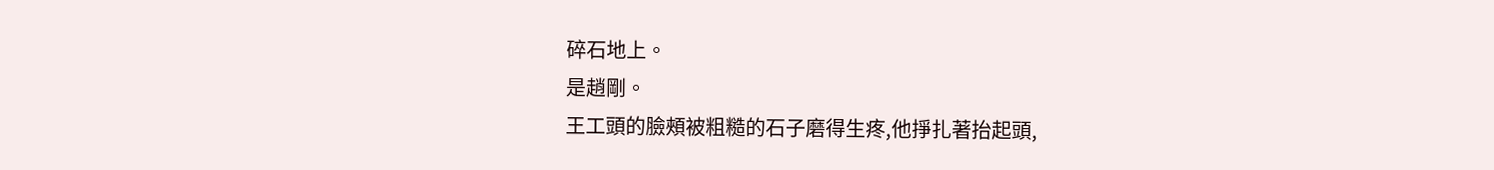碎石地上。
是趙剛。
王工頭的臉頰被粗糙的石子磨得生疼,他掙扎著抬起頭,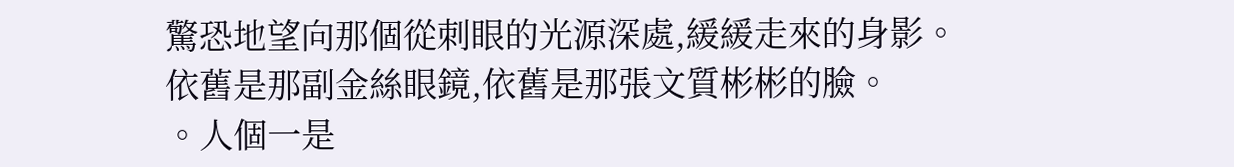驚恐地望向那個從刺眼的光源深處,緩緩走來的身影。
依舊是那副金絲眼鏡,依舊是那張文質彬彬的臉。
。人個一是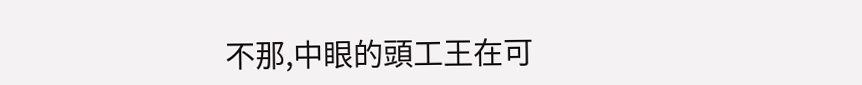不那,中眼的頭工王在可